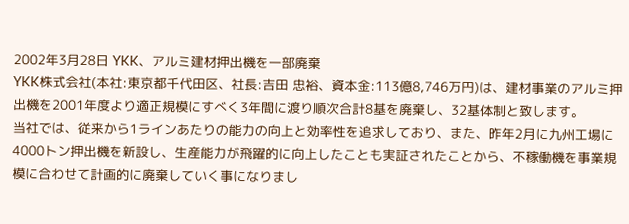2002年3月28日 YKK、アルミ建材押出機を一部廃棄
YKK株式会社(本社:東京都千代田区、社長:吉田 忠裕、資本金:113億8,746万円)は、建材事業のアルミ押出機を2001年度より適正規模にすべく3年間に渡り順次合計8基を廃棄し、32基体制と致します。
当社では、従来から1ラインあたりの能力の向上と効率性を追求しており、また、昨年2月に九州工場に4000トン押出機を新設し、生産能力が飛躍的に向上したことも実証されたことから、不稼働機を事業規模に合わせて計画的に廃棄していく事になりまし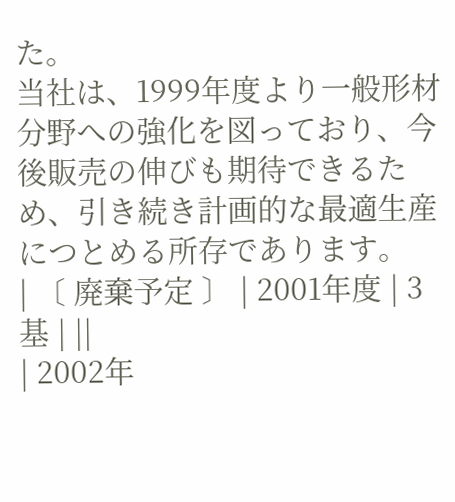た。
当社は、1999年度より一般形材分野への強化を図っており、今後販売の伸びも期待できるため、引き続き計画的な最適生産につとめる所存であります。
| 〔 廃棄予定 〕 | 2001年度 | 3基 | ||
| 2002年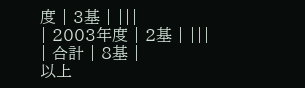度 | 3基 | |||
| 2003年度 | 2基 | |||
| 合計 | 8基 |
以上